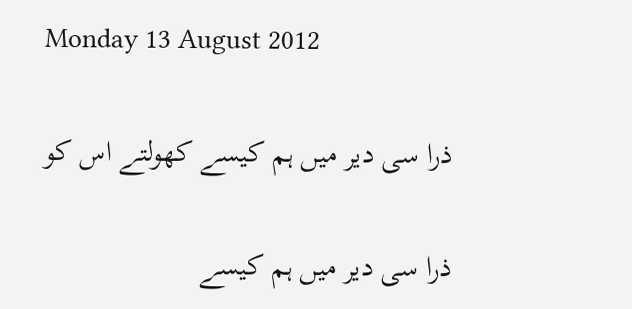Monday 13 August 2012

ذرا سی دیر میں ہم کیسے کھولتے اس کو

ذرا سی دیر میں ہم کیسے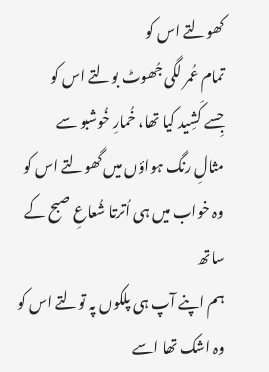کھولتے اس کو
تمام عُمر لگی جُھوٹ بولتے اس کو
جِسے کَشِید کیا تھا، خُمارِ خُوشبو سے
مثالِ رنگ ہواؤں میں گھولتے اس کو
وہ خواب میں ہی اُترتا شُعاعِ صبح کے ساتھ
ہم اپنے آپ ہی پلکوں پہ تولتے اس کو
وہ اشک تھا اسے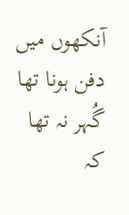آنکھوں میں دفن ہونا تھا
گُہر نہ تھا کہ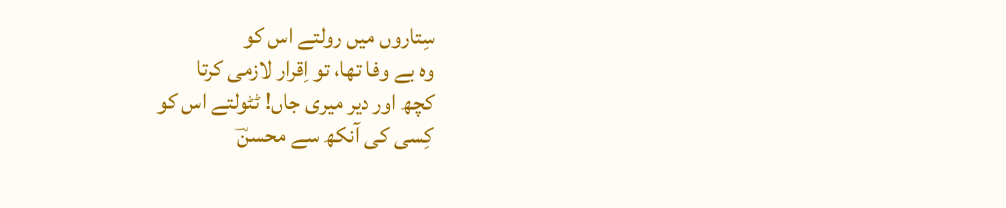سِتاروں میں رولتے اس کو
وہ بے وفا تھا، تو اِقرار لازمی کرتا
کچھ اور دیر میری جاں! ٹٹولتے اس کو
کِسی کی آنکھ سے محسنؔ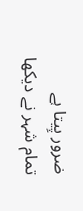ضرور پِیتا ہے
تمام شہر نے دیکھا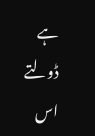ہے ڈولتے اس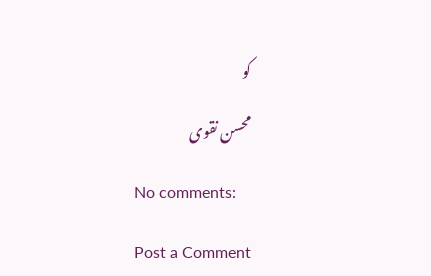کو

محسن نقوی

No comments:

Post a Comment